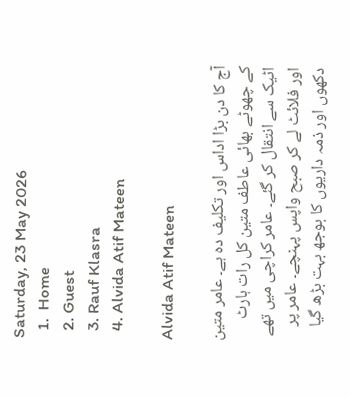Saturday, 23 May 2026
  1.  Home
  2. Guest
  3. Rauf Klasra
  4. Alvida Atif Mateen

Alvida Atif Mateen

آج کا دن بڑا اداس اور تکلیف دہ ہے۔ عامر متین کے چھوٹے بھائی عاطف متین کل رات ہارٹ اٹیک سے انتقال کر گئے۔ عامر کراچی میں تھے اور فلائٹ لے کر صبح واپس پہنچے۔ عامر پر دکھوں اور ذمہ داریوں کا بوجھ بہت بڑھ گیا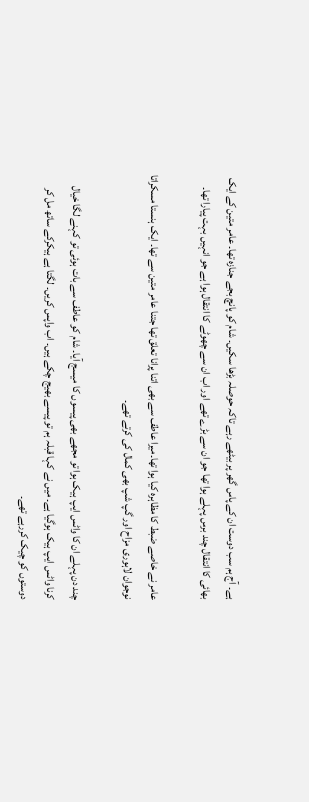ہے۔ آج ہم سب دوست ان کے پاس گھر پر بیٹھے رہے تاکہ حوصلہ بڑھا سکیں۔ شام کو پانچ بجے جنازہ تھا۔ عامر متین کے ایک بھائی کا انتقال چند برس پہلے ہوا تھا جو ان سے بڑے تھے اور اب ان سے چھوٹے کا انتقال ہوا ہے جو انہیں بہت پیارا تھا۔

عامر نے خاصے ضبط کا مظاہرہ کیا ہوا تھا۔میرا عاطف سے بھی اتنا پرانا تعلق تھا جتنا عامر متین سے تھا۔ ایک ہنستا مسکراتا نوجوان لاہوری مزاح اور گپ شپ بھی کمال کی کرتے تھے۔

چند دن پہلے ان کا واٹس ایپ ہیک ہوا تو مجھے بھی پیسوں کا میسج آیا۔ شام کو عاطف سے بات ہوئی تو کہنے لگا خیال کرنا واٹس ایپ ہیک ہوگیا ہے۔ میں نے کہا قبلہ ہم تو پیسے بھیج چکے ہیں۔ اب واپس کریں۔ لگتا ہے ہیکرکے ساتھ مل کر دوستوں کو چیک کررہے تھے۔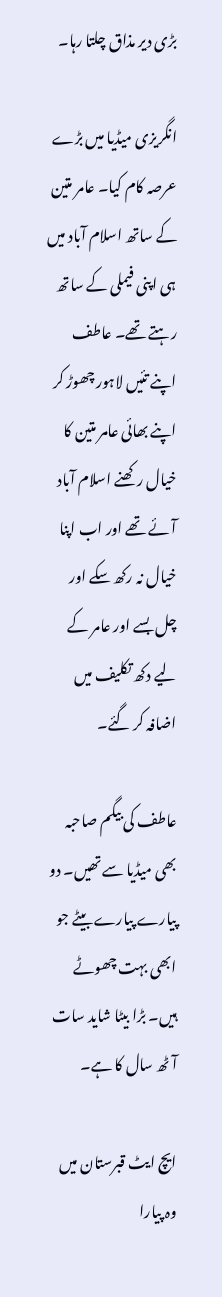بڑی دیر مذاق چلتا رہا۔

انگریزی میڈیا میں بڑے عرصہ کام کیا۔ عامر متین کے ساتھ اسلام آباد میں ہی اپنی فیملی کے ساتھ رہتے تھے۔ عاطف اپنے تئیں لاہور چھوڑ کر اپنے بھائی عامر متین کا خیال رکھنے اسلام آباد آئے تھے اور اب اپنا خیال نہ رکھ سکے اور چل بسے اور عامر کے لیے دکھ تکلیف میں اضافہ کر گئے۔

عاطف کی بیگم صاحبہ بھی میڈیا سے تھیں۔ دو پیارے پیارے بیٹے جو ابھی بہت چھوٹے ہیں۔ بڑا بیٹا شاید سات آٹھ سال کا ہے۔

ایچ ایٹ قبرستان میں وہ پیارا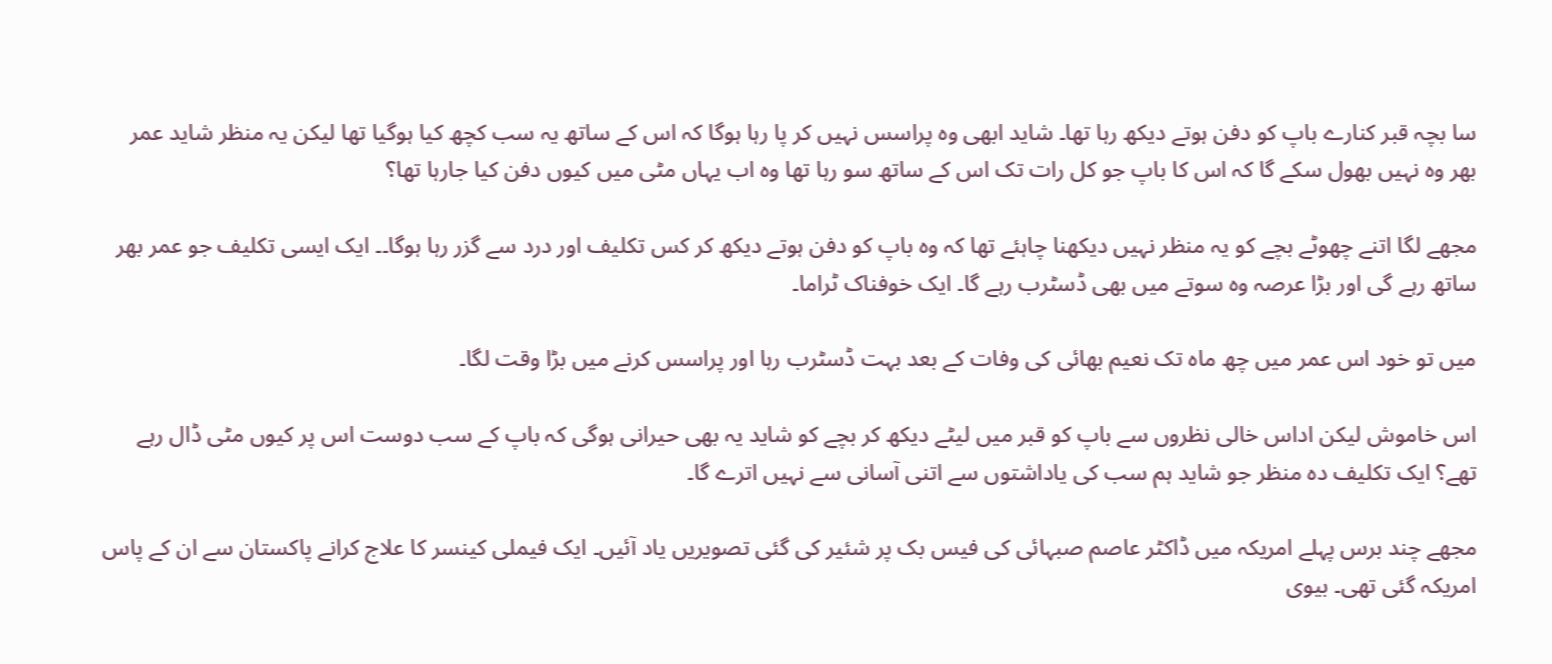سا بچہ قبر کنارے باپ کو دفن ہوتے دیکھ رہا تھا۔ شاید ابھی وہ پراسس نہیں کر پا رہا ہوگا کہ اس کے ساتھ یہ سب کچھ کیا ہوگیا تھا لیکن یہ منظر شاید عمر بھر وہ نہیں بھول سکے گا کہ اس کا باپ جو کل رات تک اس کے ساتھ سو رہا تھا وہ اب یہاں مٹی میں کیوں دفن کیا جارہا تھا؟

مجھے لگا اتنے چھوٹے بچے کو یہ منظر نہیں دیکھنا چاہئے تھا کہ وہ باپ کو دفن ہوتے دیکھ کر کس تکلیف اور درد سے گزر رہا ہوگا۔۔ ایک ایسی تکلیف جو عمر بھر ساتھ رہے گی اور بڑا عرصہ وہ سوتے میں بھی ڈسٹرب رہے گا۔ ایک خوفناک ٹراما۔

میں تو خود اس عمر میں چھ ماہ تک نعیم بھائی کی وفات کے بعد بہت ڈسٹرب رہا اور پراسس کرنے میں بڑا وقت لگا۔

اس خاموش لیکن اداس خالی نظروں سے باپ کو قبر میں لیٹے دیکھ کر بچے کو شاید یہ بھی حیرانی ہوگی کہ باپ کے سب دوست اس پر کیوں مٹی ڈال رہے تھے؟ ایک تکلیف دہ منظر جو شاید ہم سب کی یاداشتوں سے اتنی آسانی سے نہیں اترے گا۔

مجھے چند برس پہلے امریکہ میں ڈاکٹر عاصم صبہائی کی فیس بک پر شئیر کی گئی تصویریں یاد آئیں۔ ایک فیملی کینسر کا علاج کرانے پاکستان سے ان کے پاس امریکہ گئی تھی۔ بیوی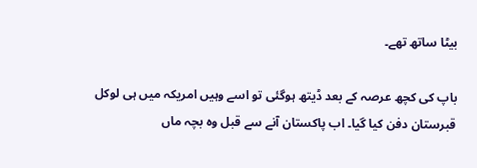بیٹا ساتھ تھے۔

باپ کی کچھ عرصہ کے بعد ڈیتھ ہوگئی تو اسے وہیں امریکہ میں ہی لوکل قبرستان دفن کیا گیا۔ اب پاکستان آنے سے قبل وہ بچہ ماں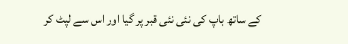کے ساتھ باپ کی نئی نئی قبر پر گیا اور اس سے لپٹ کر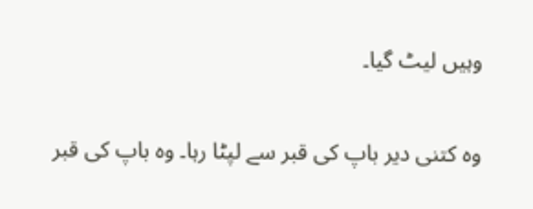وہیں لیٹ گیا۔

وہ کتنی دیر باپ کی قبر سے لپٹا رہا۔ وہ باپ کی قبر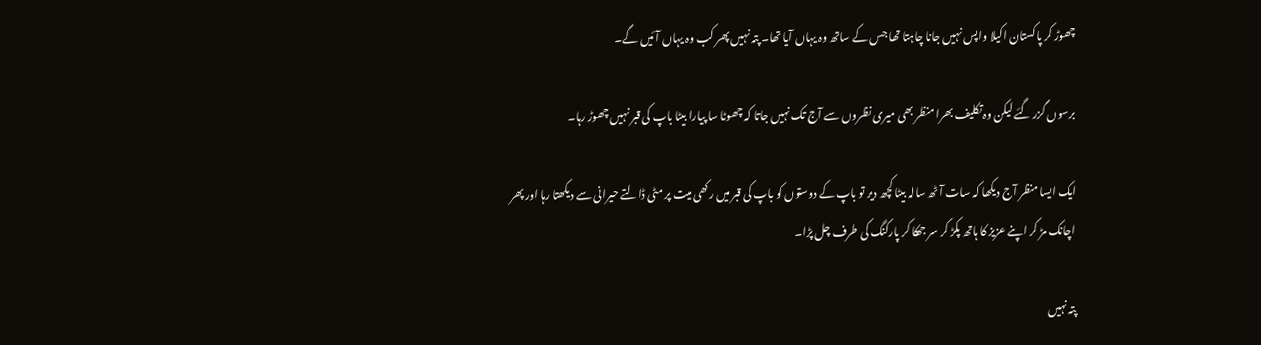چھوڑ کر پاکستان اکیلا واپس نہیں جانا چاہتا تھا جس کے ساتھ وہ یہاں آیا تھا۔ پتہ نہیں پھر کب وہ یہاں آئیں گے۔

برسوں گزر گئے لیکن وہ تکلیف بھرا منظر بھی میری نظروں سے آج تک نہیں جاتا کہ چھوٹا سا پیارا بیٹا باپ کی قبر نہیں چھوڑ رہا۔

ایک ایسا منظر آج دیکھا کہ سات آٹھ سالہ بیٹا کچھ دیر تو باپ کے دوستوں کو باپ کی قبر میں رکھی میت پر مٹی ڈالتے حیرانی سے دیکھتا رہا اور پھر اچانک مڑ کر اپنے عزیز کا ہاتھ پکڑ کر سر جھکا کر پارکنگ کی طرف چل پڑا۔

پتہ نہیں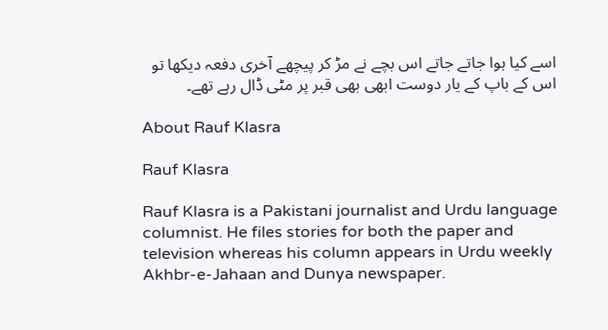اسے کیا ہوا جاتے جاتے اس بچے نے مڑ کر پیچھے آخری دفعہ دیکھا تو اس کے باپ کے یار دوست ابھی بھی قبر پر مٹی ڈال رہے تھے۔

About Rauf Klasra

Rauf Klasra

Rauf Klasra is a Pakistani journalist and Urdu language columnist. He files stories for both the paper and television whereas his column appears in Urdu weekly Akhbr-e-Jahaan and Dunya newspaper.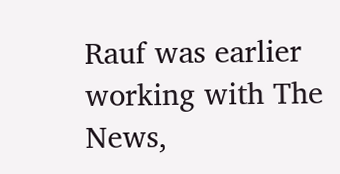Rauf was earlier working with The News,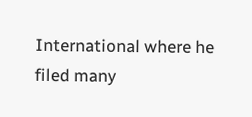International where he filed many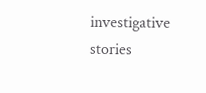investigative stories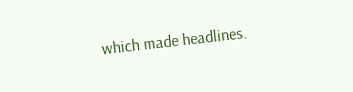which made headlines.